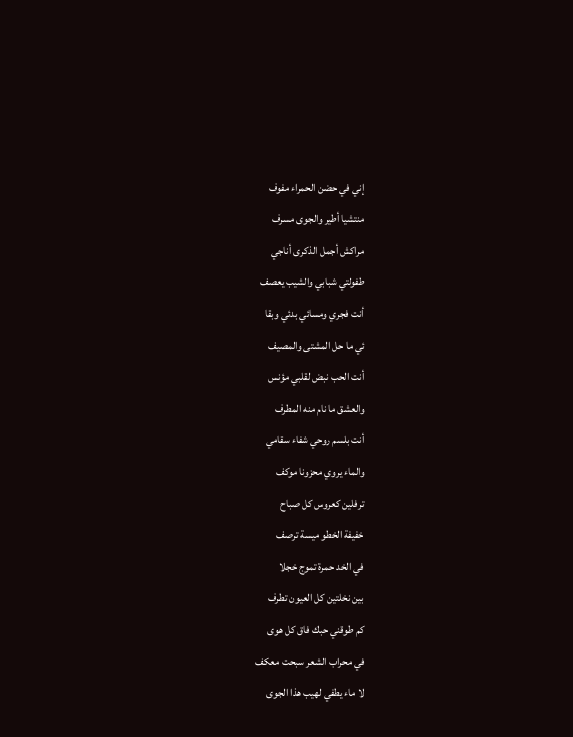إني في حضن الحمراء مفوف
منتشيا أطير والجوى مسرف
مراكش أجمل الذكرى أناجي
طفولتي شبابي والشيب يعصف
أنت فجري ومسائي بدئي وبقا
ئي ما حل المشتى والمصيف
أنت الحب نبض لقلبي مؤنس
والعشق ما نام منه المطرف
أنت بلسم روحي شفاء سقامي
والماء يروي محزونا موكف
ترفلين كعروس كل صباح
خفيفة الخطو ميسة ترصف
في الخد حمرة تموج خجلا
بين نخلتين كل العيون تطرف
كم طوقني حبك فاق كل هوى
في محراب الشعر سبحت معكف
لا ماء يطفي لهيب هذا الجوى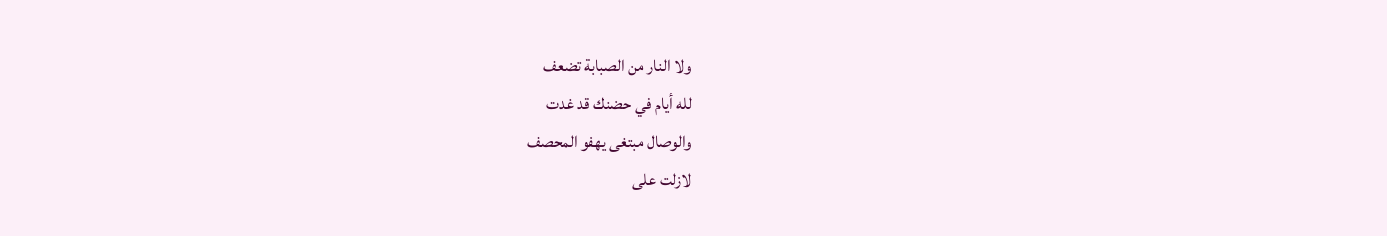ولا النار من الصبابة تضعف
لله أيام في حضنك قد غدت
والوصال مبتغى يهفو المحصف
لازلت على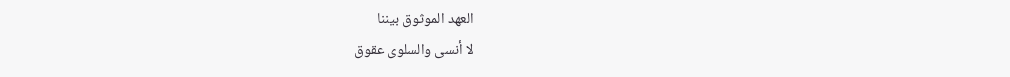العهد الموثوق بيننا
لا أنسى والسلوى عقوق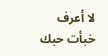لا أعرف
خبأت حبك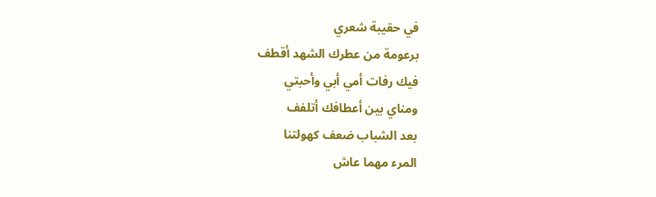في حقيبة شعري
برعومة من عطرك الشهد أقطف
فيك رفات أمي أبي وأحبتي
ومناي بين أعطافك أتلفف
بعد الشباب ضعف كهولتنا
المرء مهما عاش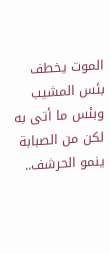الموت يخطف
بئس المشيب وبئس ما أتى به
لكن من الصبابة ينمو الحرشف..